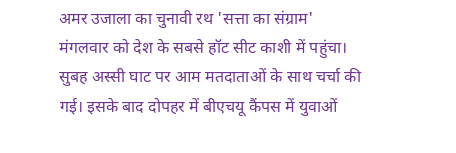अमर उजाला का चुनावी रथ 'सत्ता का संग्राम' मंगलवार को देश के सबसे हॉट सीट काशी में पहुंचा। सुबह अस्सी घाट पर आम मतदाताओं के साथ चर्चा की गई। इसके बाद दोपहर में बीएचयू कैंपस में युवाओं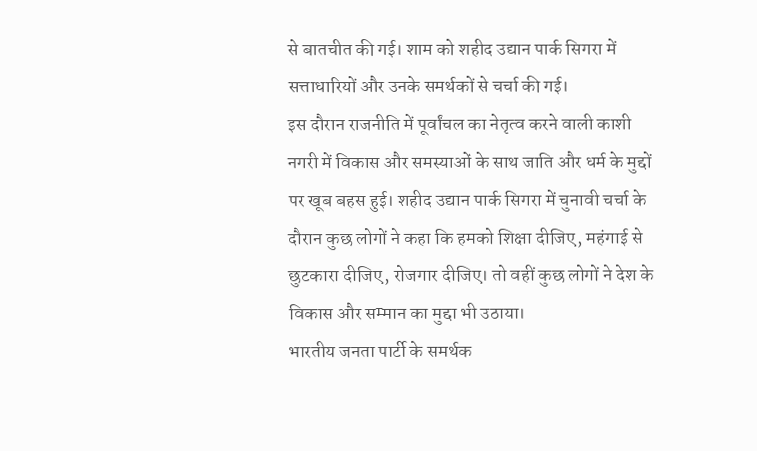से बातचीत की गई। शाम को शहीद उद्यान पार्क सिगरा में सत्ताधारियों और उनके समर्थकों से चर्चा की गई।
इस दौरान राजनीति में पूर्वांचल का नेतृत्व करने वाली काशी नगरी में विकास और समस्याओं के साथ जाति और धर्म के मुद्दों पर खूब बहस हुई। शहीद उद्यान पार्क सिगरा में चुनावी चर्चा के दौरान कुछ लोगों ने कहा कि हमको शिक्षा दीजिए, महंगाई से छुटकारा दीजिए, रोजगार दीजिए। तो वहीं कुछ लोगों ने देश के विकास और सम्मान का मुद्दा भी उठाया।
भारतीय जनता पार्टी के समर्थक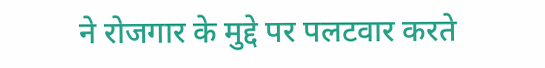ने रोजगार के मुद्दे पर पलटवार करते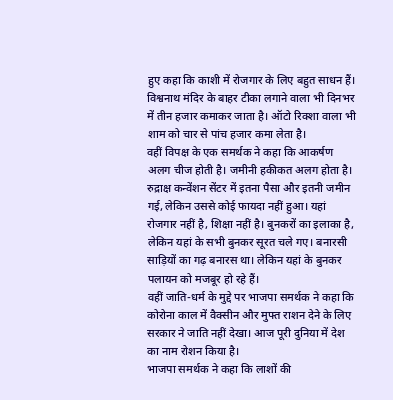हुए कहा कि काशी में रोजगार के लिए बहुत साधन हैं। विश्वनाथ मंदिर के बाहर टीका लगाने वाला भी दिनभर में तीन हजार कमाकर जाता है। ऑटो रिक्शा वाला भी शाम को चार से पांच हजार कमा लेता है।
वहीं विपक्ष के एक समर्थक ने कहा कि आकर्षण अलग चीज होती है। जमीनी हकीकत अलग होता है। रुद्राक्ष कन्वेंशन सेंटर में इतना पैसा और इतनी जमीन गई, लेकिन उससे कोई फायदा नहीं हुआ। यहां रोजगार नहीं है, शिक्षा नहीं है। बुनकरों का इलाका है, लेकिन यहां के सभी बुनकर सूरत चले गए। बनारसी साड़ियों का गढ़ बनारस था। लेकिन यहां के बुनकर पलायन को मजबूर हो रहे हैं।
वहीं जाति-धर्म के मुद्दे पर भाजपा समर्थक ने कहा कि कोरोना काल में वैक्सीन और मुफ्त राशन देने के लिए सरकार ने जाति नहीं देखा। आज पूरी दुनिया में देश का नाम रोशन किया है।
भाजपा समर्थक ने कहा कि लाशों की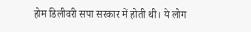होम डिलीवरी सपा सरकार में होती थी। ये लोग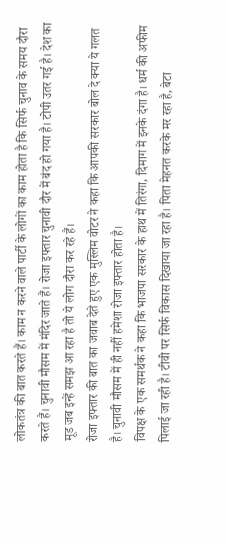लोकतंत्र की बात करते हैं। काम न करने वाले पार्टी के लोगों का काम होता है कि सिर्फ चुनाव के समय दौरा करते हैं। चुनावी मौसम में मंदिर जाते हैं। रोजा इफ्तार चुनावी दौर में बंद हो गया है। टोपी उतर गई है। देश का मूड जब इन्हें समझ आ रहा है तो ये लोग दौरा कर रहे हैं।
रोजा इफ्तार की बात का जवाब देते हुए एक मुस्लिम वोटर ने कहा कि आपकी सरकार बोल दे क्या ये गलत है। चुनावी मौसम में ही नहीं हमेशा रोजा इफ्तार होता है।
विपक्ष के एक समर्थक ने कहा कि भाजपा सरकार के हाथ में तिरंगा, दिमाग में इनके दंगा है। धर्म की अफीम पिलाई जा रही है। टीवी पर सिर्फ विकास दिखाया जा रहा है। पिता मेहनत करके मर रहा है, बेटा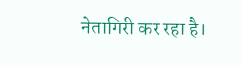नेतागिरी कर रहा है।